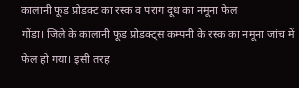कालानी फूड प्रोडक्ट का रस्क व पराग दूध का नमूना फेल
गोंडा। जिले के कालानी फूड प्रोडक्ट्स कम्पनी के रस्क का नमूना जांच में फेल हो गया। इसी तरह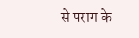से पराग के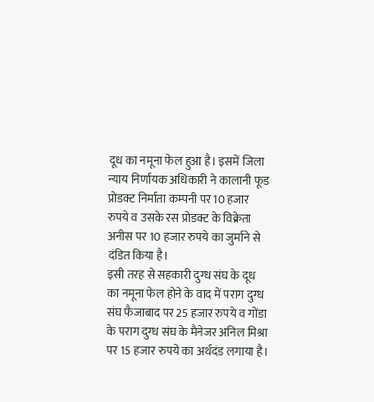दूध का नमूना फेल हुआ है। इसमें जिला न्याय निर्णायक अधिकारी ने कालानी फूड प्रोडक्ट निर्माता कम्पनी पर 10 हजार रुपये व उसके रस प्रोडक्ट के विक्रेता अनीस पर 10 हजार रुपये का जुर्माने से दंडित किया है।
इसी तरह से सहकारी दुग्ध संघ के दूध का नमूना फेल होने के वाद में पराग दुग्ध संघ फैजाबाद पर 25 हजार रुपये व गोंडा के पराग दुग्ध संघ के मैनेजर अनिल मिश्रा पर 15 हजार रुपये का अर्थदंड लगाया है।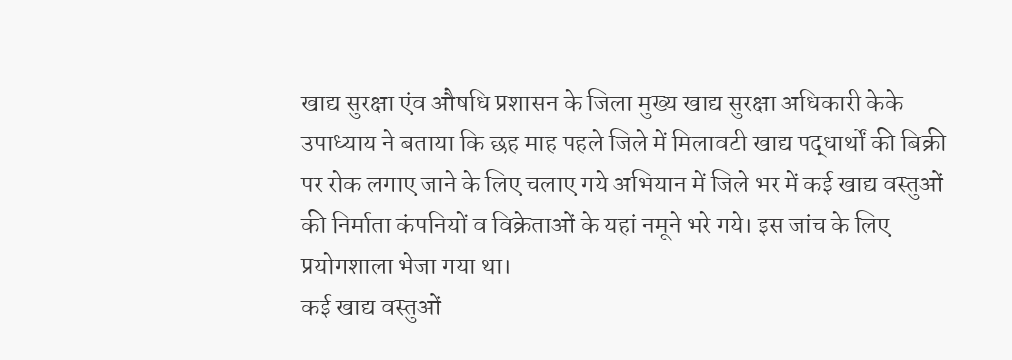खाद्य सुरक्षा एंव औषधि प्रशासन के जिला मुख्य खाद्य सुरक्षा अधिकारी केके उपाध्याय ने बताया कि छह माह पहले जिले में मिलावटी खाद्य पद्धार्थों की बिक्री पर रोक लगाए जाने के लिए चलाए गये अभियान में जिले भर में कई खाद्य वस्तुओं की निर्माता कंपनियों व विक्रेताओं के यहां नमूने भरे गये। इस जांच के लिए प्रयोगशाला भेजा गया था।
कई खाद्य वस्तुओं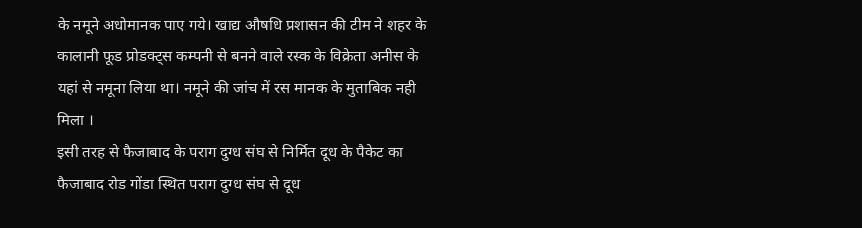के नमूने अधोमानक पाए गये। खाद्य औषधि प्रशासन की टीम ने शहर के कालानी फूड प्रोडक्ट्स कम्पनी से बनने वाले रस्क के विक्रेता अनीस के यहां से नमूना लिया था। नमूने की जांच में रस मानक के मुताबिक नही मिला ।
इसी तरह से फैजाबाद के पराग दुग्ध संघ से निर्मित दूध के पैकेट का फैजाबाद रोड गोंडा स्थित पराग दुग्ध संघ से दूध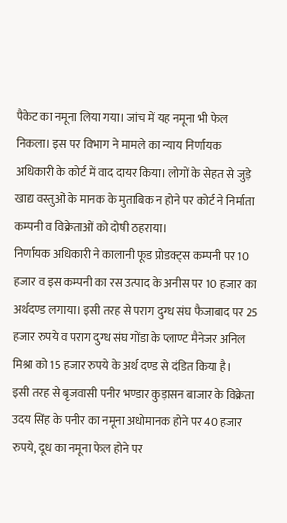पैकेट का नमूना लिया गया। जांच में यह नमूना भी फेल निकला। इस पर विभाग ने मामले का न्याय निर्णायक अधिकारी के कोर्ट में वाद दायर किया। लोगों के सेहत से जुड़े खाद्य वस्तुओं के मानक के मुताबिक न होने पर कोर्ट ने निर्माता कम्पनी व विक्रेताओं को दोषी ठहराया।
निर्णायक अधिकारी ने कालानी फूड प्रोडक्ट्स कम्पनी पर 10 हजार व इस कम्पनी का रस उत्पाद के अनीस पर 10 हजार का अर्थदण्ड लगाया। इसी तरह से पराग दुग्ध संघ फैजाबाद पर 25 हजार रुपये व पराग दुग्ध संघ गोंडा के प्लाण्ट मैनेजर अनिल मिश्रा को 15 हजार रुपये के अर्थ दण्ड से दंडित किया है।
इसी तरह से बृजवासी पनीर भण्डार कुड़ासन बाजार के विक्रेता उदय सिंह के पनीर का नमूना अधोमानक होने पर 40 हजार रुपये, दूध का नमूना फेल होने पर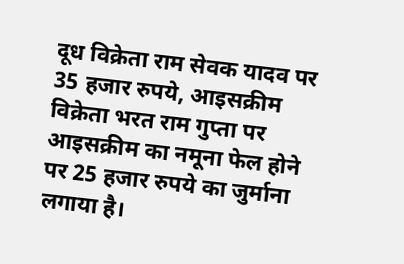दूध विक्रेता राम सेवक यादव पर 35 हजार रुपये, आइसक्रीम विक्रेता भरत राम गुप्ता पर आइसक्रीम का नमूना फेल होने पर 25 हजार रुपये का जुर्माना लगाया है।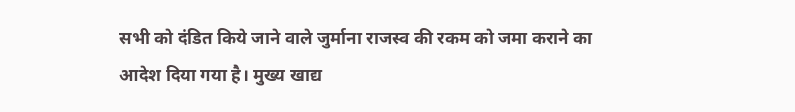सभी को दंडित किये जाने वाले जुर्माना राजस्व की रकम को जमा कराने का आदेश दिया गया है। मुख्य खाद्य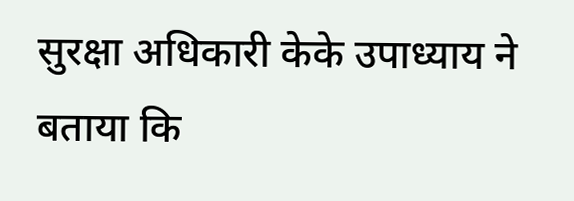सुरक्षा अधिकारी केके उपाध्याय ने बताया कि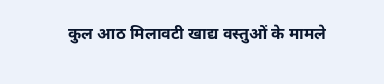कुल आठ मिलावटी खाद्य वस्तुओं के मामले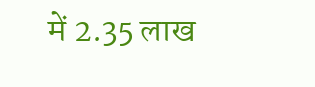में 2.35 लाख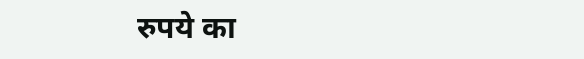रुपये का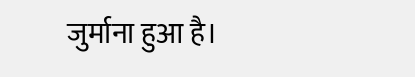जुर्माना हुआ है।